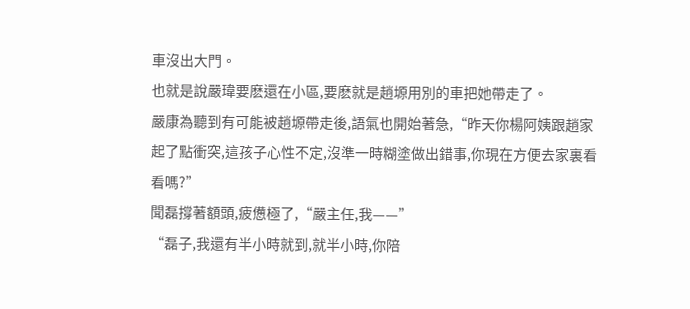車沒出大門。
也就是說嚴瑋要麽還在小區,要麽就是趙塬用別的車把她帶走了。
嚴康為聽到有可能被趙塬帶走後,語氣也開始著急,“昨天你楊阿姨跟趙家起了點衝突,這孩子心性不定,沒準一時糊塗做出錯事,你現在方便去家裏看看嗎?”
聞磊撐著額頭,疲憊極了,“嚴主任,我——”
“磊子,我還有半小時就到,就半小時,你陪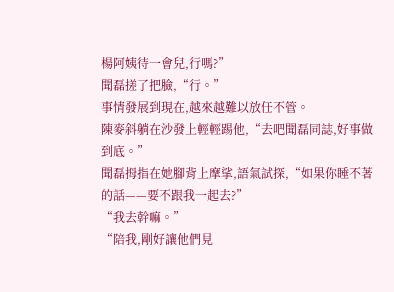楊阿姨待一會兒,行嗎?”
聞磊搓了把臉,“行。”
事情發展到現在,越來越難以放任不管。
陳麥斜躺在沙發上輕輕踢他,“去吧聞磊同誌,好事做到底。”
聞磊拇指在她腳背上摩挲,語氣試探,“如果你睡不著的話——要不跟我一起去?”
“我去幹嘛。”
“陪我,剛好讓他們見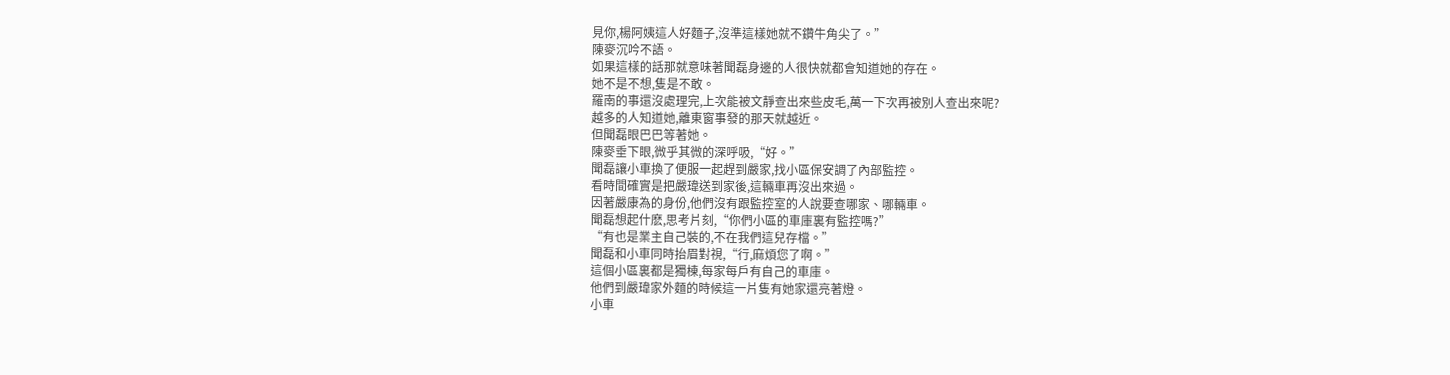見你,楊阿姨這人好麵子,沒準這樣她就不鑽牛角尖了。”
陳麥沉吟不語。
如果這樣的話那就意味著聞磊身邊的人很快就都會知道她的存在。
她不是不想,隻是不敢。
羅南的事還沒處理完,上次能被文靜查出來些皮毛,萬一下次再被別人查出來呢?
越多的人知道她,離東窗事發的那天就越近。
但聞磊眼巴巴等著她。
陳麥垂下眼,微乎其微的深呼吸,“好。”
聞磊讓小車換了便服一起趕到嚴家,找小區保安調了內部監控。
看時間確實是把嚴瑋送到家後,這輛車再沒出來過。
因著嚴康為的身份,他們沒有跟監控室的人說要查哪家、哪輛車。
聞磊想起什麽,思考片刻,“你們小區的車庫裏有監控嗎?”
“有也是業主自己裝的,不在我們這兒存檔。”
聞磊和小車同時抬眉對視,“行,麻煩您了啊。”
這個小區裏都是獨棟,每家每戶有自己的車庫。
他們到嚴瑋家外麵的時候這一片隻有她家還亮著燈。
小車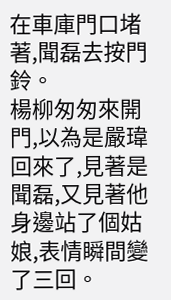在車庫門口堵著,聞磊去按門鈴。
楊柳匆匆來開門,以為是嚴瑋回來了,見著是聞磊,又見著他身邊站了個姑娘,表情瞬間變了三回。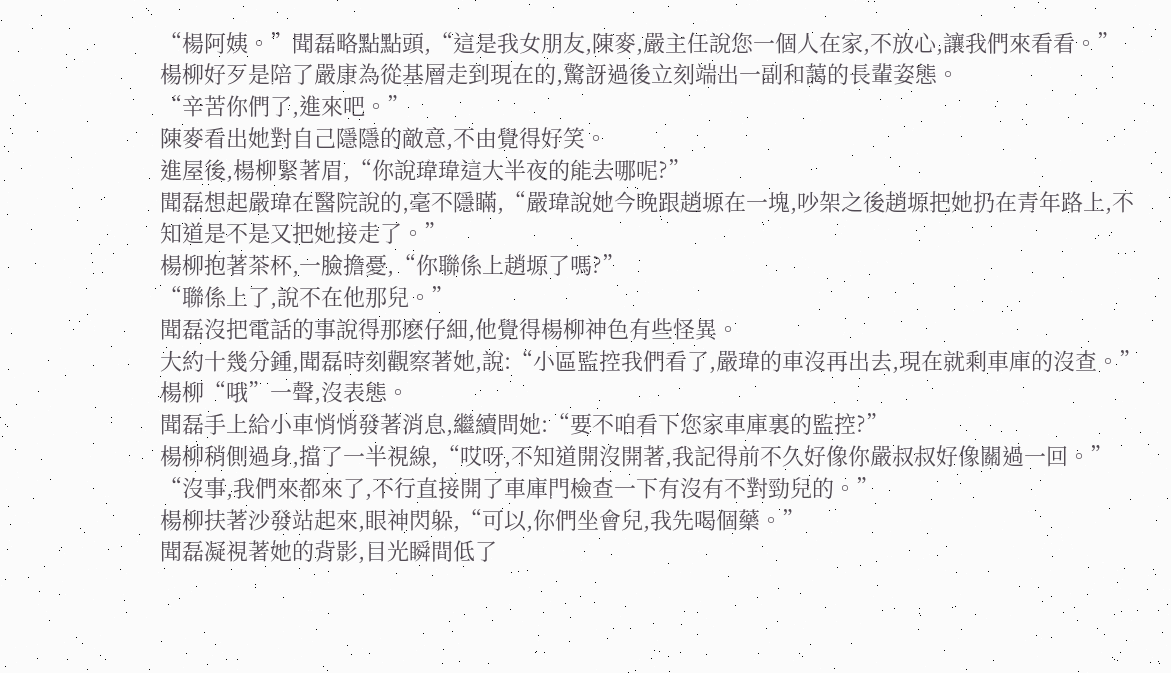“楊阿姨。”聞磊略點點頭,“這是我女朋友,陳麥,嚴主任說您一個人在家,不放心,讓我們來看看。”
楊柳好歹是陪了嚴康為從基層走到現在的,驚訝過後立刻端出一副和藹的長輩姿態。
“辛苦你們了,進來吧。”
陳麥看出她對自己隱隱的敵意,不由覺得好笑。
進屋後,楊柳緊著眉,“你說瑋瑋這大半夜的能去哪呢?”
聞磊想起嚴瑋在醫院說的,毫不隱瞞,“嚴瑋說她今晚跟趙塬在一塊,吵架之後趙塬把她扔在青年路上,不知道是不是又把她接走了。”
楊柳抱著茶杯,一臉擔憂,“你聯係上趙塬了嗎?”
“聯係上了,說不在他那兒。”
聞磊沒把電話的事說得那麽仔細,他覺得楊柳神色有些怪異。
大約十幾分鍾,聞磊時刻觀察著她,說:“小區監控我們看了,嚴瑋的車沒再出去,現在就剩車庫的沒查。”
楊柳“哦”一聲,沒表態。
聞磊手上給小車悄悄發著消息,繼續問她:“要不咱看下您家車庫裏的監控?”
楊柳稍側過身,擋了一半視線,“哎呀,不知道開沒開著,我記得前不久好像你嚴叔叔好像關過一回。”
“沒事,我們來都來了,不行直接開了車庫門檢查一下有沒有不對勁兒的。”
楊柳扶著沙發站起來,眼神閃躲,“可以,你們坐會兒,我先喝個藥。”
聞磊凝視著她的背影,目光瞬間低了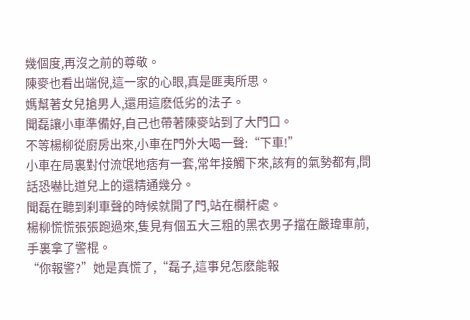幾個度,再沒之前的尊敬。
陳麥也看出端倪,這一家的心眼,真是匪夷所思。
媽幫著女兒搶男人,還用這麽低劣的法子。
聞磊讓小車準備好,自己也帶著陳麥站到了大門口。
不等楊柳從廚房出來,小車在門外大喝一聲:“下車!”
小車在局裏對付流氓地痞有一套,常年接觸下來,該有的氣勢都有,問話恐嚇比道兒上的還精通幾分。
聞磊在聽到刹車聲的時候就開了門,站在欄杆處。
楊柳慌慌張張跑過來,隻見有個五大三粗的黑衣男子擋在嚴瑋車前,手裏拿了警棍。
“你報警?”她是真慌了,“磊子,這事兒怎麽能報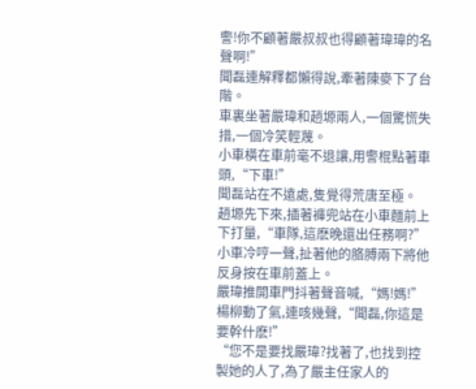警!你不顧著嚴叔叔也得顧著瑋瑋的名聲啊!”
聞磊連解釋都懶得說,牽著陳麥下了台階。
車裏坐著嚴瑋和趙塬兩人,一個驚慌失措,一個冷笑輕蔑。
小車橫在車前毫不退讓,用警棍點著車頭,“下車!”
聞磊站在不遠處,隻覺得荒唐至極。
趙塬先下來,插著褲兜站在小車麵前上下打量,“車隊,這麽晚還出任務啊?”
小車冷哼一聲,扯著他的胳膊兩下將他反身按在車前蓋上。
嚴瑋推開車門抖著聲音喊,“媽!媽!”
楊柳動了氣,連咳幾聲,“聞磊,你這是要幹什麽!”
“您不是要找嚴瑋?找著了,也找到控製她的人了,為了嚴主任家人的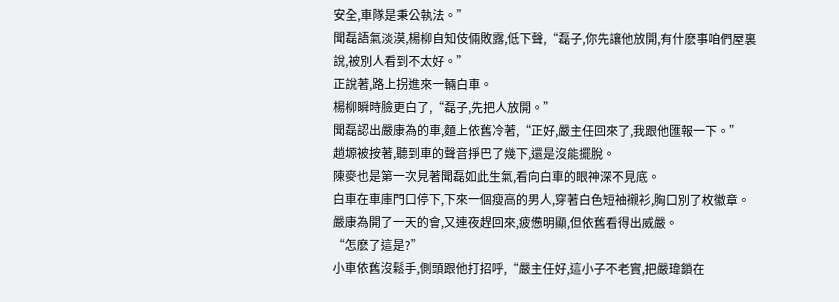安全,車隊是秉公執法。”
聞磊語氣淡漠,楊柳自知伎倆敗露,低下聲,“磊子,你先讓他放開,有什麽事咱們屋裏說,被別人看到不太好。”
正說著,路上拐進來一輛白車。
楊柳瞬時臉更白了,“磊子,先把人放開。”
聞磊認出嚴康為的車,麵上依舊冷著,“正好,嚴主任回來了,我跟他匯報一下。”
趙塬被按著,聽到車的聲音掙巴了幾下,還是沒能擺脫。
陳麥也是第一次見著聞磊如此生氣,看向白車的眼神深不見底。
白車在車庫門口停下,下來一個瘦高的男人,穿著白色短袖襯衫,胸口別了枚徽章。
嚴康為開了一天的會,又連夜趕回來,疲憊明顯,但依舊看得出威嚴。
“怎麽了這是?”
小車依舊沒鬆手,側頭跟他打招呼,“嚴主任好,這小子不老實,把嚴瑋鎖在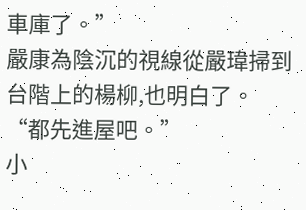車庫了。”
嚴康為陰沉的視線從嚴瑋掃到台階上的楊柳,也明白了。
“都先進屋吧。”
小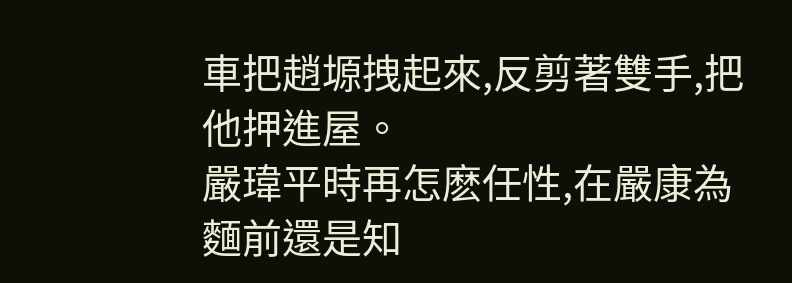車把趙塬拽起來,反剪著雙手,把他押進屋。
嚴瑋平時再怎麽任性,在嚴康為麵前還是知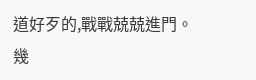道好歹的,戰戰兢兢進門。
幾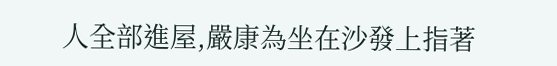人全部進屋,嚴康為坐在沙發上指著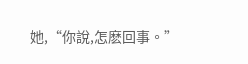她,“你說,怎麽回事。”